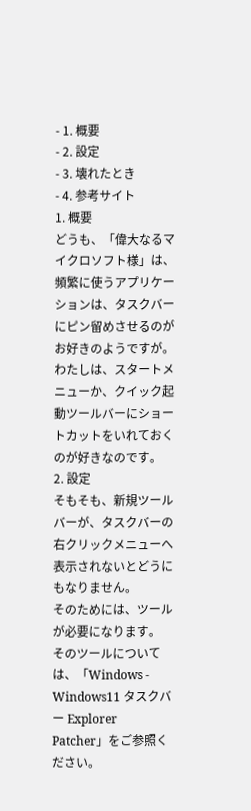- 1. 概要
- 2. 設定
- 3. 壊れたとき
- 4. 参考サイト
1. 概要
どうも、「偉大なるマイクロソフト様」は、頻繁に使うアプリケーションは、タスクバーにピン留めさせるのがお好きのようですが。
わたしは、スタートメニューか、クイック起動ツールバーにショートカットをいれておくのが好きなのです。
2. 設定
そもそも、新規ツールバーが、タスクバーの右クリックメニューへ表示されないとどうにもなりません。
そのためには、ツールが必要になります。
そのツールについては、「Windows - Windows11 タスクバー Explorer Patcher」をご参照ください。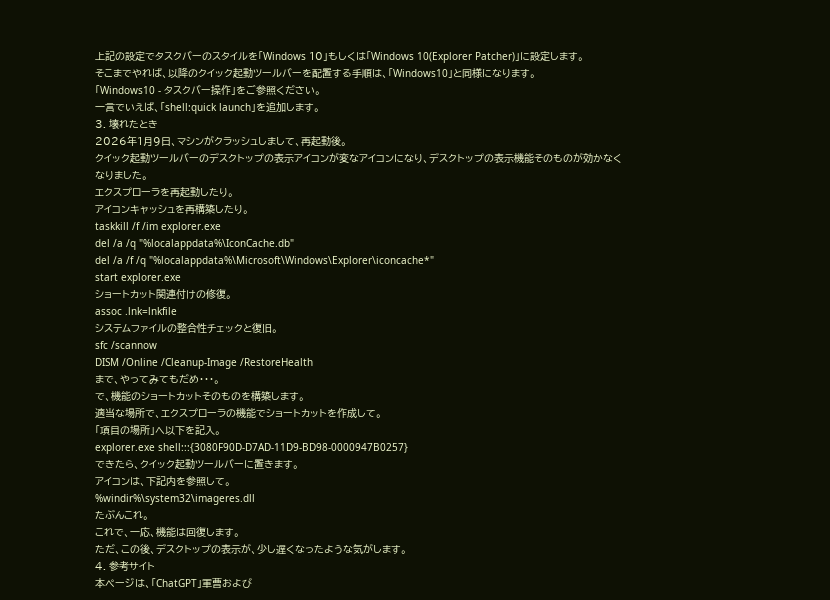上記の設定でタスクバーのスタイルを「Windows 10」もしくは「Windows 10(Explorer Patcher)」に設定します。
そこまでやれば、以降のクイック起動ツールバーを配置する手順は、「Windows10」と同様になります。
「Windows10 - タスクバー操作」をご参照ください。
一言でいえば、「shell:quick launch」を追加します。
3. 壊れたとき
2026年1月9日、マシンがクラッシュしまして、再起動後。
クイック起動ツールバーのデスクトップの表示アイコンが変なアイコンになり、デスクトップの表示機能そのものが効かなくなりました。
エクスプローラを再起動したり。
アイコンキャッシュを再構築したり。
taskkill /f /im explorer.exe
del /a /q "%localappdata%\IconCache.db"
del /a /f /q "%localappdata%\Microsoft\Windows\Explorer\iconcache*"
start explorer.exe
ショートカット関連付けの修復。
assoc .lnk=lnkfile
システムファイルの整合性チェックと復旧。
sfc /scannow
DISM /Online /Cleanup-Image /RestoreHealth
まで、やってみてもだめ・・・。
で、機能のショートカットそのものを構築します。
適当な場所で、エクスプローラの機能でショートカットを作成して。
「項目の場所」へ以下を記入。
explorer.exe shell:::{3080F90D-D7AD-11D9-BD98-0000947B0257}
できたら、クイック起動ツールバーに置きます。
アイコンは、下記内を参照して。
%windir%\system32\imageres.dll
たぶんこれ。
これで、一応、機能は回復します。
ただ、この後、デスクトップの表示が、少し遅くなったような気がします。
4. 参考サイト
本ページは、「ChatGPT」軍曹および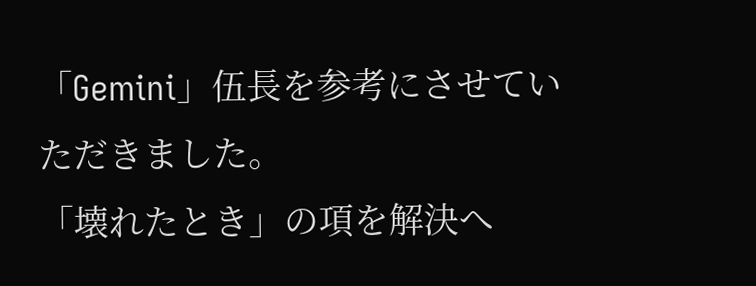「Gemini」伍長を参考にさせていただきました。
「壊れたとき」の項を解決へ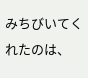みちびいてくれたのは、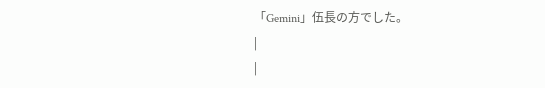「Gemini」伍長の方でした。
|
|